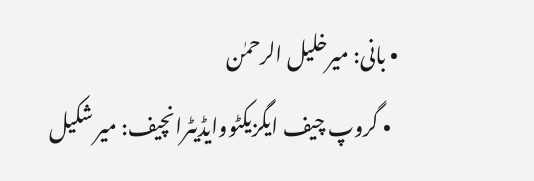• بانی: میرخلیل الرحمٰن
  • گروپ چیف ایگزیکٹووایڈیٹرانچیف: میر شکیل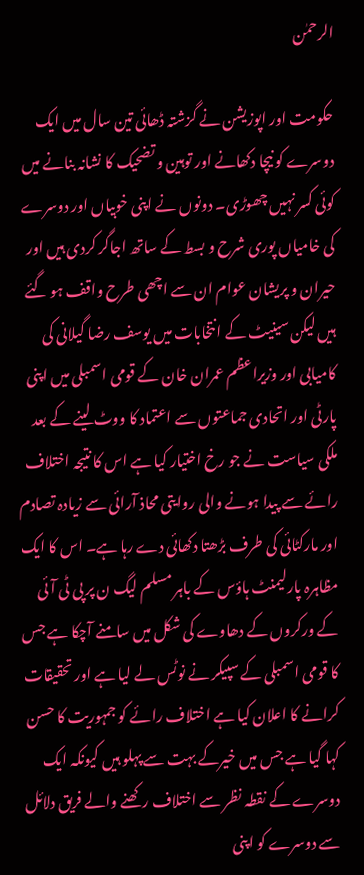الرحمٰن

حکومت اور اپوزیشن نے گزشتہ ڈھائی تین سال میں ایک دوسرے کو نیچا دکھانے اور توہین و تضحیک کا نشانہ بنانے میں کوئی کسر نہیں چھوڑی۔ دونوں نے اپنی خوبیاں اور دوسرے کی خامیاں پوری شرح و بسط کے ساتھ اجاگر کردی ہیں اور حیران و پریشان عوام ان سے اچھی طرح واقف ہو گئے ہیں لیکن سینیٹ کے انتخابات میں یوسف رضا گیلانی کی کامیابی اور وزیراعظم عمران خان کے قومی اسمبلی میں اپنی پارٹی اور اتحادی جماعتوں سے اعتماد کا ووٹ لینے کے بعد ملکی سیاست نے جو رخ اختیار کیا ہے اس کا نتیجہ اختلاف رائے سے پیدا ہونے والی روایتی محاذ آرائی سے زیادہ تصادم اور مارکٹائی کی طرف بڑھتا دکھائی دے رہا ہے۔ اس کا ایک مظاہرہ پارلیمنٹ ہاؤس کے باہر مسلم لیگ ن پر پی ٹی آئی کے ورکروں کے دھاوے کی شکل میں سامنے آچکا ہے جس کا قومی اسمبلی کے سپیکر نے نوٹس لے لیا ہے اور تحقیقات کرانے کا اعلان کیا ہے اختلاف رائے کو جمہوریت کا حسن کہا گیا ہے جس میں خیرکے بہت سے پہلو ہیں کیونکہ ایک دوسرے کے نقطہ نظر سے اختلاف رکھنے والے فریق دلائل سے دوسرے کو اپنی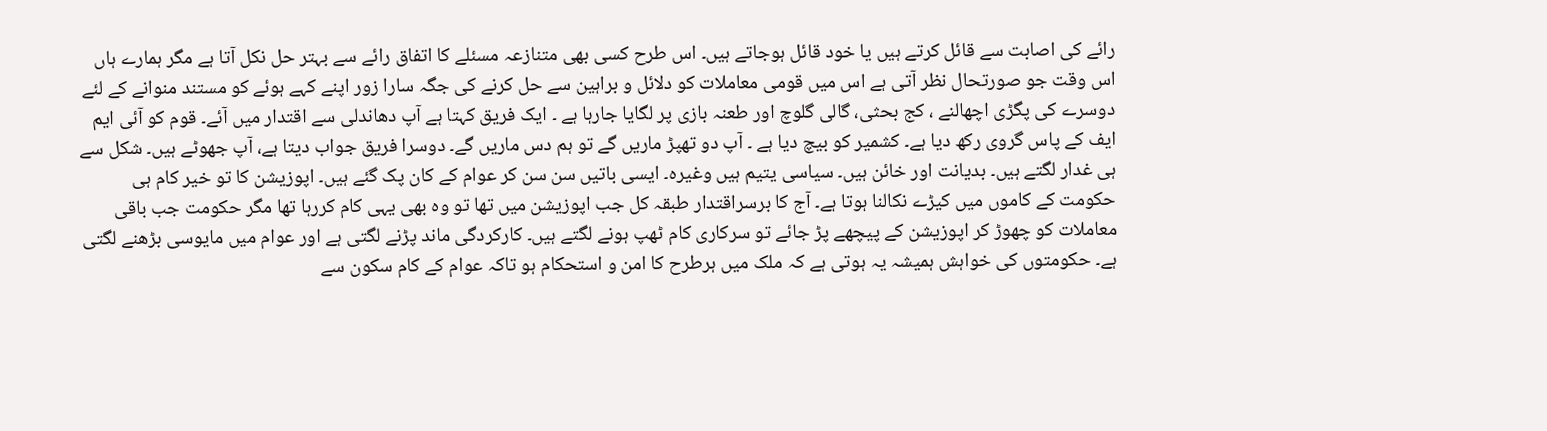رائے کی اصابت سے قائل کرتے ہیں یا خود قائل ہوجاتے ہیں۔ اس طرح کسی بھی متنازعہ مسئلے کا اتفاق رائے سے بہتر حل نکل آتا ہے مگر ہمارے ہاں اس وقت جو صورتحال نظر آتی ہے اس میں قومی معاملات کو دلائل و براہین سے حل کرنے کی جگہ سارا زور اپنے کہے ہوئے کو مستند منوانے کے لئے دوسرے کی پگڑی اچھالنے ، کج بحثی، گالی گلوچ اور طعنہ بازی پر لگایا جارہا ہے ۔ ایک فریق کہتا ہے آپ دھاندلی سے اقتدار میں آئے۔ قوم کو آئی ایم ایف کے پاس گروی رکھ دیا ہے۔ کشمیر کو بیچ دیا ہے ۔ آپ دو تھپڑ ماریں گے تو ہم دس ماریں گے۔ دوسرا فریق جواب دیتا ہے، آپ جھوٹے ہیں۔ شکل سے ہی غدار لگتے ہیں۔ بدیانت اور خائن ہیں۔ سیاسی یتیم ہیں وغیرہ۔ ایسی باتیں سن سن کر عوام کے کان پک گئے ہیں۔ اپوزیشن کا تو خیر کام ہی حکومت کے کاموں میں کیڑے نکالنا ہوتا ہے۔ آج کا برسراقتدار طبقہ کل جب اپوزیشن میں تھا تو وہ بھی یہی کام کررہا تھا مگر حکومت جب باقی معاملات کو چھوڑ کر اپوزیشن کے پیچھے پڑ جائے تو سرکاری کام ٹھپ ہونے لگتے ہیں۔ کارکردگی ماند پڑنے لگتی ہے اور عوام میں مایوسی بڑھنے لگتی ہے۔ حکومتوں کی خواہش ہمیشہ یہ ہوتی ہے کہ ملک میں ہرطرح کا امن و استحکام ہو تاکہ عوام کے کام سکون سے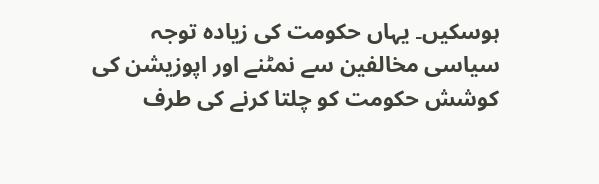ہوسکیں۔ یہاں حکومت کی زیادہ توجہ سیاسی مخالفین سے نمٹنے اور اپوزیشن کی کوشش حکومت کو چلتا کرنے کی طرف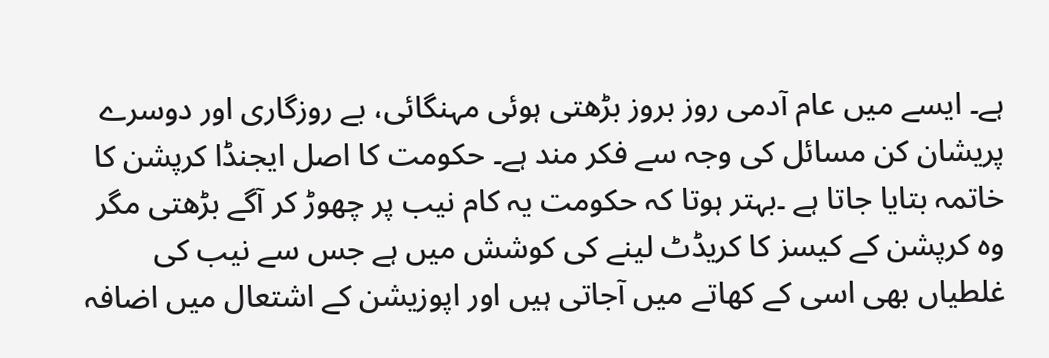ہے۔ ایسے میں عام آدمی روز بروز بڑھتی ہوئی مہنگائی، بے روزگاری اور دوسرے پریشان کن مسائل کی وجہ سے فکر مند ہے۔ حکومت کا اصل ایجنڈا کرپشن کا خاتمہ بتایا جاتا ہے ۔بہتر ہوتا کہ حکومت یہ کام نیب پر چھوڑ کر آگے بڑھتی مگر وہ کرپشن کے کیسز کا کریڈٹ لینے کی کوشش میں ہے جس سے نیب کی غلطیاں بھی اسی کے کھاتے میں آجاتی ہیں اور اپوزیشن کے اشتعال میں اضافہ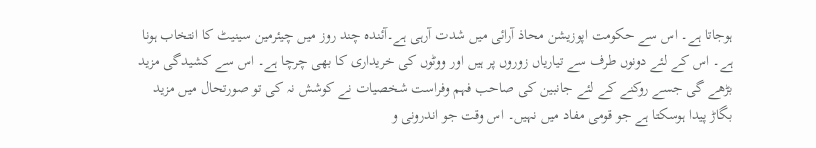ہوجاتا ہے۔ اس سے حکومت اپوزیشن محاذ آرائی میں شدت آرہی ہے۔آئندہ چند روز میں چیئرمین سینیٹ کا انتخاب ہونا ہے۔ اس کے لئے دونوں طرف سے تیاریاں زوروں پر ہیں اور ووٹوں کی خریداری کا بھی چرچا ہے۔ اس سے کشیدگی مزید بڑھے گی جسے روکنے کے لئے جانبین کی صاحب فہم وفراست شخصیات نے کوشش نہ کی تو صورتحال میں مزید بگاڑ پیدا ہوسکتا ہے جو قومی مفاد میں نہیں۔ اس وقت جو اندرونی و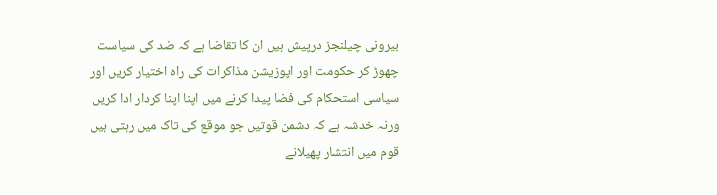بیرونی چیلنجز درپیش ہیں ان کا تقاضا ہے کہ ضد کی سیاست چھوڑ کر حکومت اور اپوزیشن مذاکرات کی راہ اختیار کریں اور سیاسی استحکام کی فضا پیدا کرنے میں اپنا اپنا کردار ادا کریں ورنہ خدشہ ہے کہ دشمن قوتیں جو موقع کی تاک میں رہتی ہیں قوم میں انتشار پھیلانے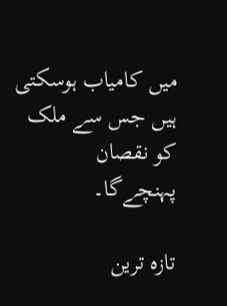میں کامیاب ہوسکتی ہیں جس سے ملک کو نقصان پہنچےگا۔

تازہ ترین